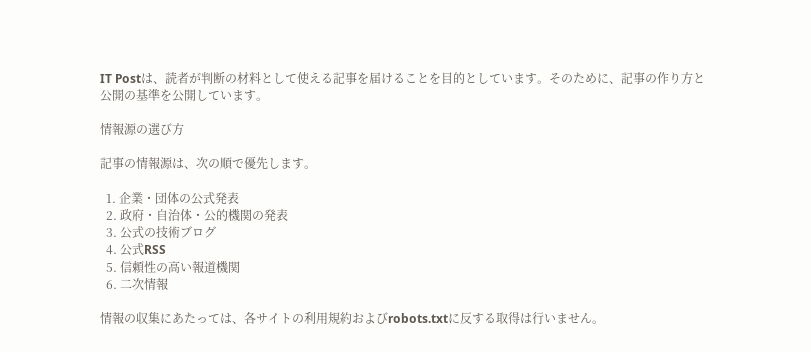IT Postは、読者が判断の材料として使える記事を届けることを目的としています。そのために、記事の作り方と公開の基準を公開しています。

情報源の選び方

記事の情報源は、次の順で優先します。

  1. 企業・団体の公式発表
  2. 政府・自治体・公的機関の発表
  3. 公式の技術ブログ
  4. 公式RSS
  5. 信頼性の高い報道機関
  6. 二次情報

情報の収集にあたっては、各サイトの利用規約およびrobots.txtに反する取得は行いません。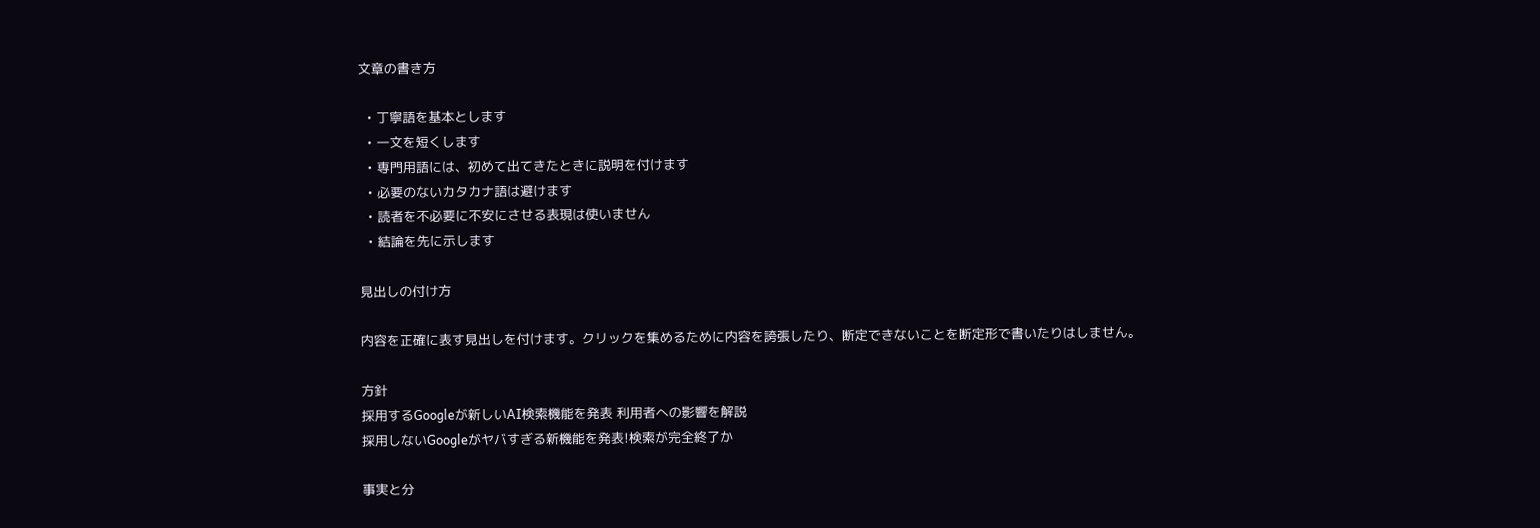文章の書き方

  • 丁寧語を基本とします
  • 一文を短くします
  • 専門用語には、初めて出てきたときに説明を付けます
  • 必要のないカタカナ語は避けます
  • 読者を不必要に不安にさせる表現は使いません
  • 結論を先に示します

見出しの付け方

内容を正確に表す見出しを付けます。クリックを集めるために内容を誇張したり、断定できないことを断定形で書いたりはしません。

方針
採用するGoogleが新しいAI検索機能を発表 利用者への影響を解説
採用しないGoogleがヤバすぎる新機能を発表!検索が完全終了か

事実と分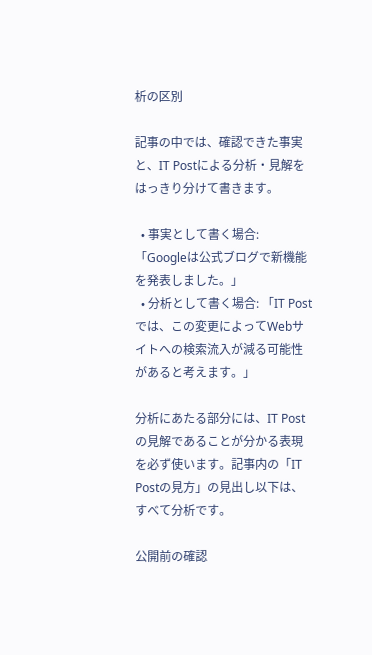析の区別

記事の中では、確認できた事実と、IT Postによる分析・見解をはっきり分けて書きます。

  • 事実として書く場合: 「Googleは公式ブログで新機能を発表しました。」
  • 分析として書く場合: 「IT Postでは、この変更によってWebサイトへの検索流入が減る可能性があると考えます。」

分析にあたる部分には、IT Postの見解であることが分かる表現を必ず使います。記事内の「IT Postの見方」の見出し以下は、すべて分析です。

公開前の確認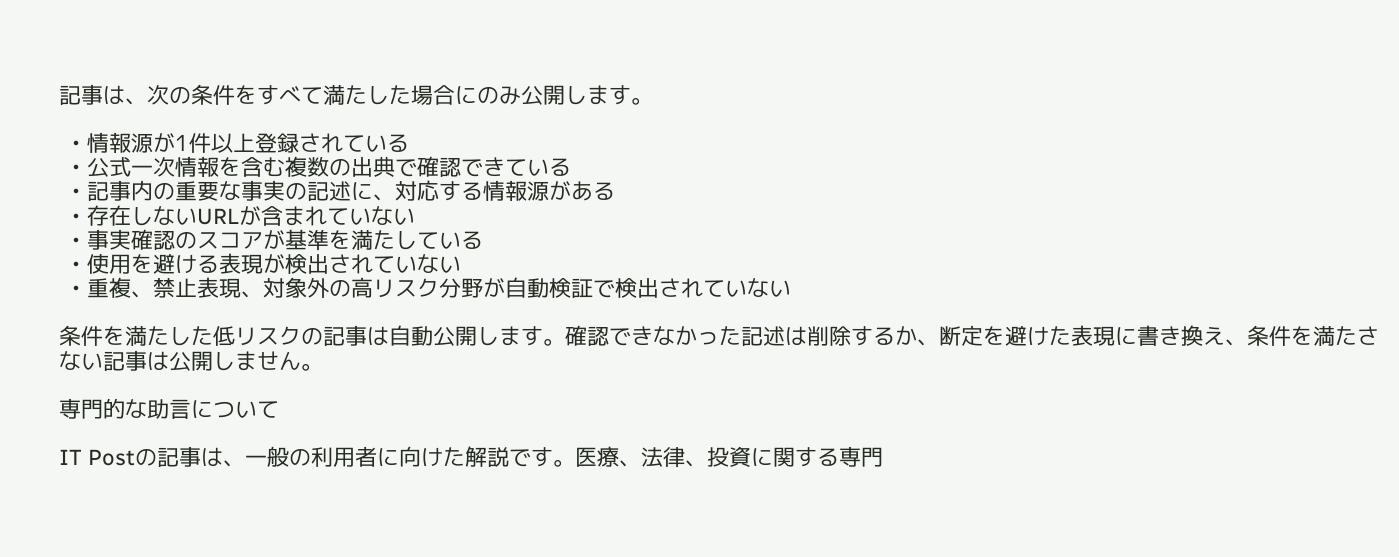記事は、次の条件をすべて満たした場合にのみ公開します。

  • 情報源が1件以上登録されている
  • 公式一次情報を含む複数の出典で確認できている
  • 記事内の重要な事実の記述に、対応する情報源がある
  • 存在しないURLが含まれていない
  • 事実確認のスコアが基準を満たしている
  • 使用を避ける表現が検出されていない
  • 重複、禁止表現、対象外の高リスク分野が自動検証で検出されていない

条件を満たした低リスクの記事は自動公開します。確認できなかった記述は削除するか、断定を避けた表現に書き換え、条件を満たさない記事は公開しません。

専門的な助言について

IT Postの記事は、一般の利用者に向けた解説です。医療、法律、投資に関する専門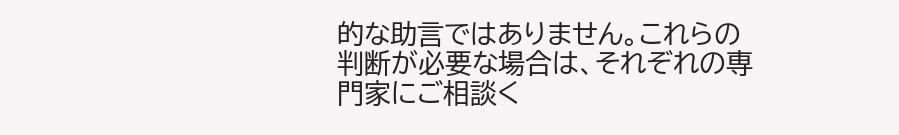的な助言ではありません。これらの判断が必要な場合は、それぞれの専門家にご相談く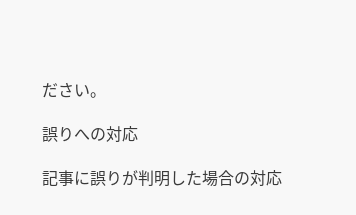ださい。

誤りへの対応

記事に誤りが判明した場合の対応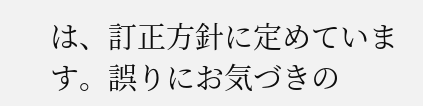は、訂正方針に定めています。誤りにお気づきの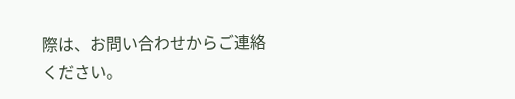際は、お問い合わせからご連絡ください。